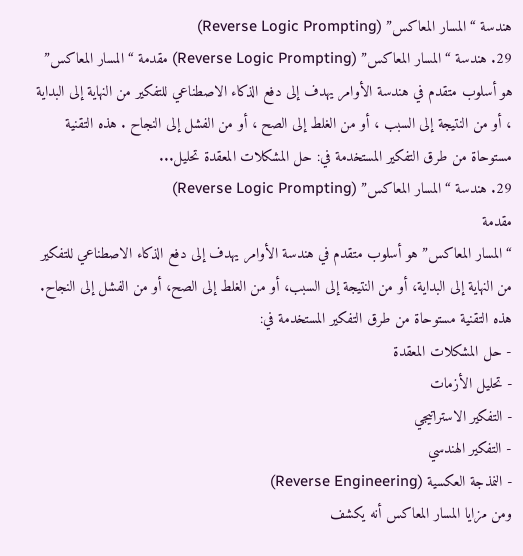هندسة “المسار المعاكس” (Reverse Logic Prompting)
29. هندسة “المسار المعاكس” (Reverse Logic Prompting) مقدمة “المسار المعاكس” هو أسلوب متقدم في هندسة الأوامر يهدف إلى دفع الذكاء الاصطناعي للتفكير من النهاية إلى البداية ، أو من النتيجة إلى السبب ، أو من الغلط إلى الصح ، أو من الفشل إلى النجاح . هذه التقنية مستوحاة من طرق التفكير المستخدمة في: حل المشكلات المعقدة تحليل...
29. هندسة “المسار المعاكس” (Reverse Logic Prompting)
مقدمة
“المسار المعاكس” هو أسلوب متقدم في هندسة الأوامر يهدف إلى دفع الذكاء الاصطناعي للتفكير من النهاية إلى البداية، أو من النتيجة إلى السبب، أو من الغلط إلى الصح، أو من الفشل إلى النجاح.
هذه التقنية مستوحاة من طرق التفكير المستخدمة في:
- حل المشكلات المعقدة
- تحليل الأزمات
- التفكير الاستراتيجي
- التفكير الهندسي
- النمذجة العكسية (Reverse Engineering)
ومن مزايا المسار المعاكس أنه يكشف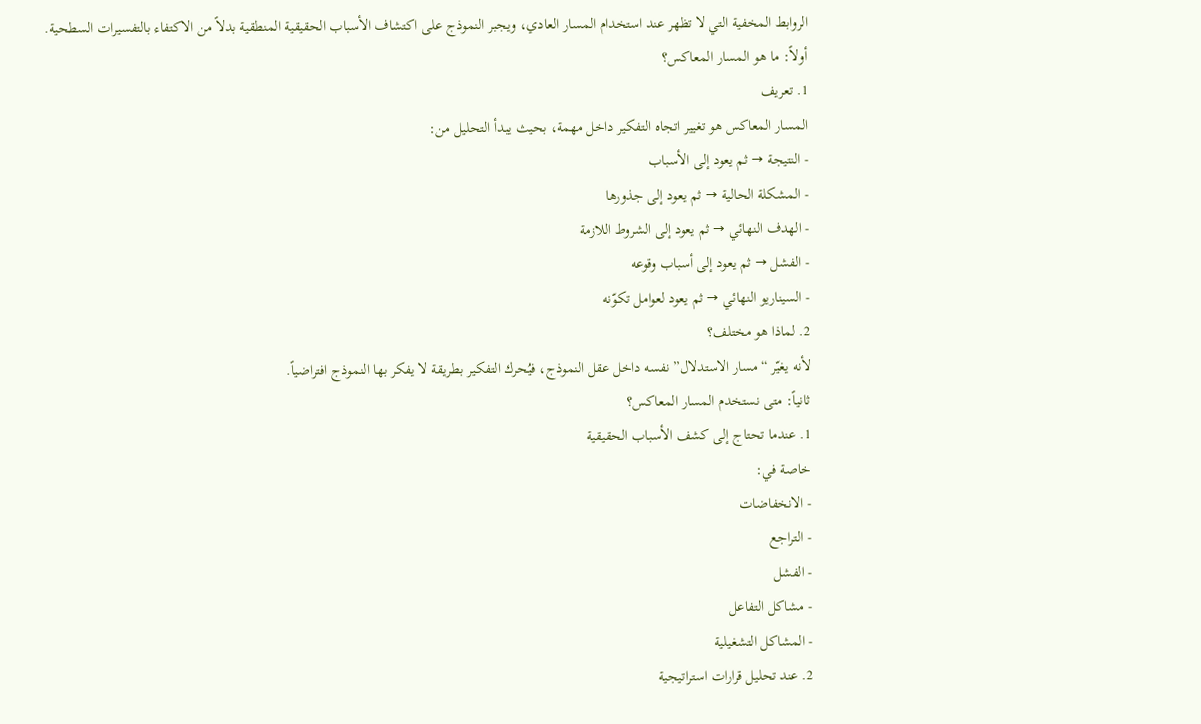الروابط المخفية التي لا تظهر عند استخدام المسار العادي، ويجبر النموذج على اكتشاف الأسباب الحقيقية المنطقية بدلاً من الاكتفاء بالتفسيرات السطحية.
أولاً: ما هو المسار المعاكس؟
1. تعريف
المسار المعاكس هو تغيير اتجاه التفكير داخل مهمة، بحيث يبدأ التحليل من:
- النتيجة → ثم يعود إلى الأسباب
- المشكلة الحالية → ثم يعود إلى جذورها
- الهدف النهائي → ثم يعود إلى الشروط اللازمة
- الفشل → ثم يعود إلى أسباب وقوعه
- السيناريو النهائي → ثم يعود لعوامل تكوّنه
2. لماذا هو مختلف؟
لأنه يغيّر “مسار الاستدلال” نفسه داخل عقل النموذج، فيُحرك التفكير بطريقة لا يفكر بها النموذج افتراضياً.
ثانياً: متى نستخدم المسار المعاكس؟
1. عندما تحتاج إلى كشف الأسباب الحقيقية
خاصة في:
- الانخفاضات
- التراجع
- الفشل
- مشاكل التفاعل
- المشاكل التشغيلية
2. عند تحليل قرارات استراتيجية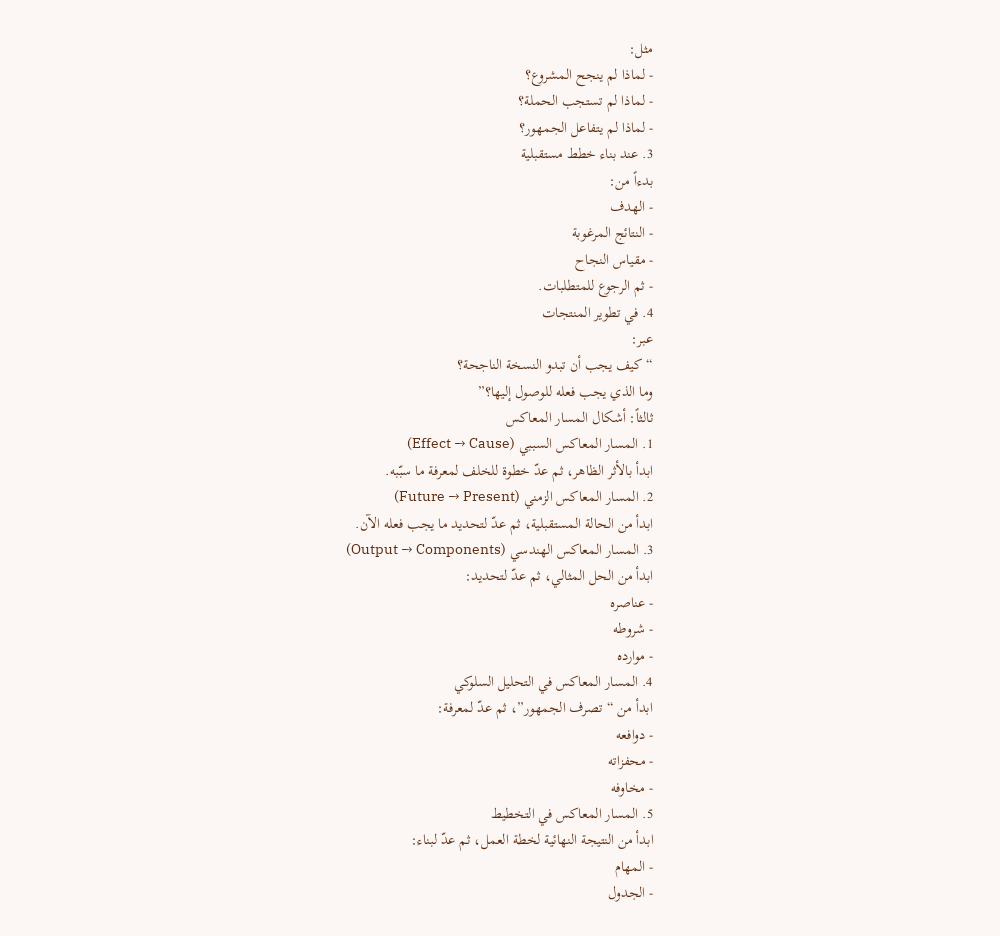مثل:
- لماذا لم ينجح المشروع؟
- لماذا لم تستجب الحملة؟
- لماذا لم يتفاعل الجمهور؟
3. عند بناء خطط مستقبلية
بدءاً من:
- الهدف
- النتائج المرغوبة
- مقياس النجاح
- ثم الرجوع للمتطلبات.
4. في تطوير المنتجات
عبر:
“كيف يجب أن تبدو النسخة الناجحة؟
وما الذي يجب فعله للوصول إليها؟”
ثالثاً: أشكال المسار المعاكس
1. المسار المعاكس السببي (Effect → Cause)
ابدأ بالأثر الظاهر، ثم عدّ خطوة للخلف لمعرفة ما سبّبه.
2. المسار المعاكس الزمني (Future → Present)
ابدأ من الحالة المستقبلية، ثم عدّ لتحديد ما يجب فعله الآن.
3. المسار المعاكس الهندسي (Output → Components)
ابدأ من الحل المثالي، ثم عدّ لتحديد:
- عناصره
- شروطه
- موارده
4. المسار المعاكس في التحليل السلوكي
ابدأ من “تصرف الجمهور”، ثم عدّ لمعرفة:
- دوافعه
- محفزاته
- مخاوفه
5. المسار المعاكس في التخطيط
ابدأ من النتيجة النهائية لخطة العمل، ثم عدّ لبناء:
- المهام
- الجدول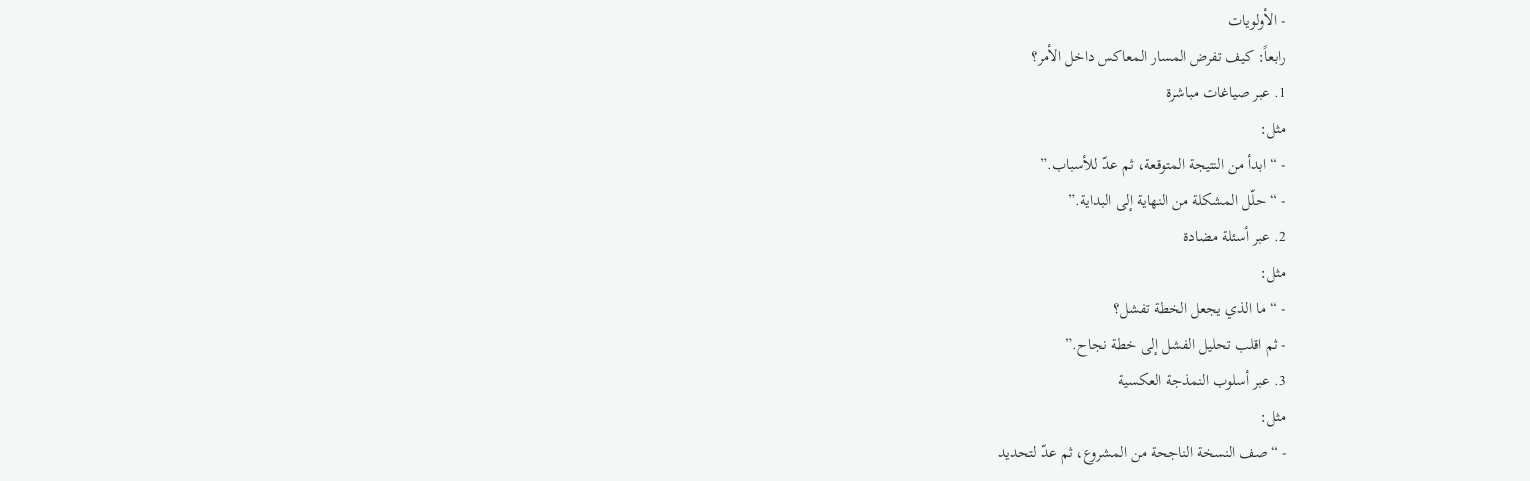- الأولويات
رابعاً: كيف تفرض المسار المعاكس داخل الأمر؟
1. عبر صياغات مباشرة
مثل:
- “ابدأ من النتيجة المتوقعة، ثم عدّ للأسباب.”
- “حلّل المشكلة من النهاية إلى البداية.”
2. عبر أسئلة مضادة
مثل:
- “ما الذي يجعل الخطة تفشل؟
- ثم اقلب تحليل الفشل إلى خطة نجاح.”
3. عبر أسلوب النمذجة العكسية
مثل:
- “صف النسخة الناجحة من المشروع، ثم عدّ لتحديد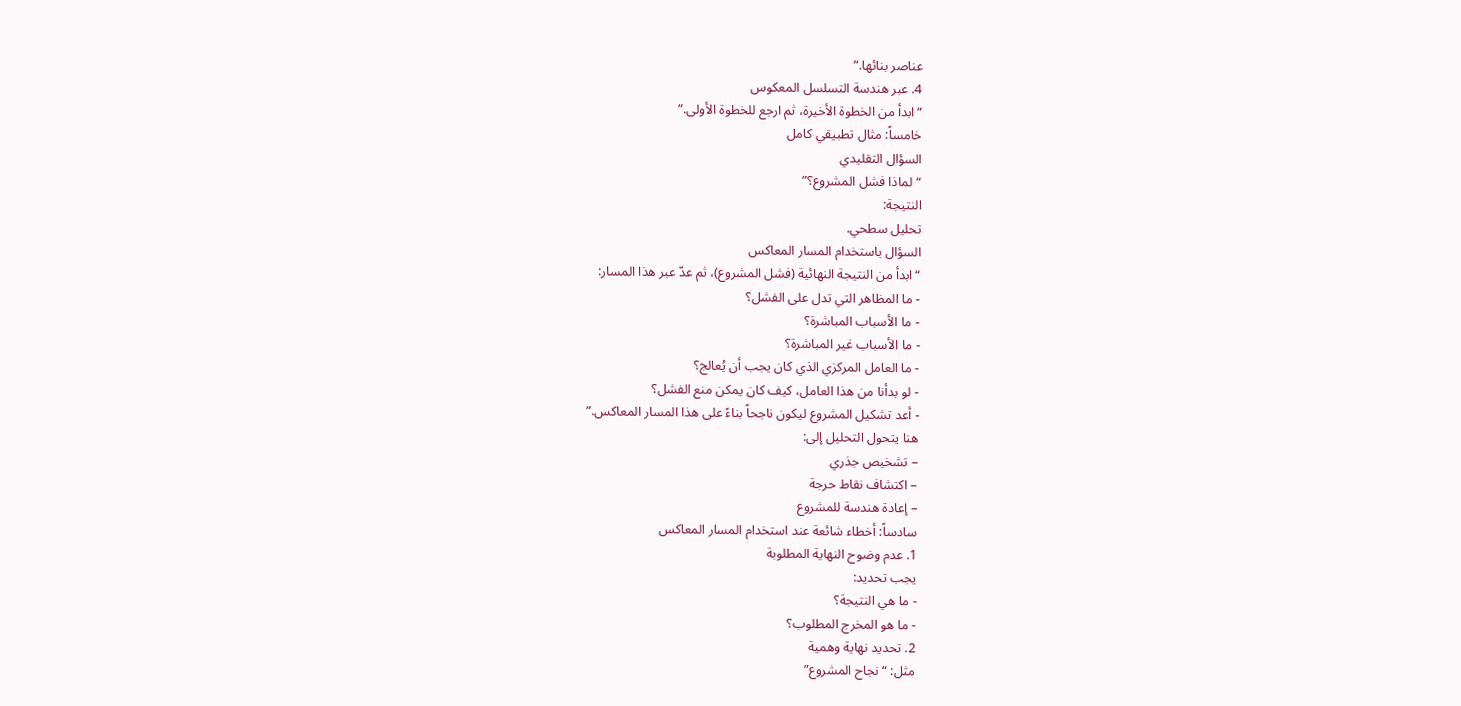عناصر بنائها.”
4. عبر هندسة التسلسل المعكوس
“ابدأ من الخطوة الأخيرة، ثم ارجع للخطوة الأولى.”
خامساً: مثال تطبيقي كامل
السؤال التقليدي
“لماذا فشل المشروع؟”
النتيجة:
تحليل سطحي.
السؤال باستخدام المسار المعاكس
“ابدأ من النتيجة النهائية (فشل المشروع)، ثم عدّ عبر هذا المسار:
- ما المظاهر التي تدل على الفشل؟
- ما الأسباب المباشرة؟
- ما الأسباب غير المباشرة؟
- ما العامل المركزي الذي كان يجب أن يُعالج؟
- لو بدأنا من هذا العامل، كيف كان يمكن منع الفشل؟
- أعد تشكيل المشروع ليكون ناجحاً بناءً على هذا المسار المعاكس.”
هنا يتحول التحليل إلى:
– تشخيص جذري
– اكتشاف نقاط حرجة
– إعادة هندسة للمشروع
سادساً: أخطاء شائعة عند استخدام المسار المعاكس
1. عدم وضوح النهاية المطلوبة
يجب تحديد:
- ما هي النتيجة؟
- ما هو المخرج المطلوب؟
2. تحديد نهاية وهمية
مثل: “نجاح المشروع”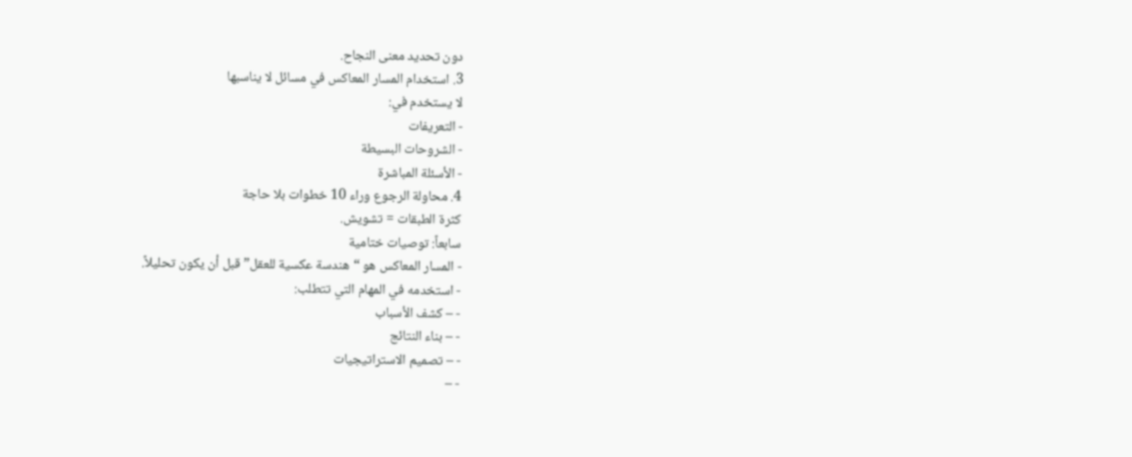دون تحديد معنى النجاح.
3. استخدام المسار المعاكس في مسائل لا يناسبها
لا يستخدم في:
- التعريفات
- الشروحات البسيطة
- الأسئلة المباشرة
4. محاولة الرجوع وراء 10 خطوات بلا حاجة
كثرة الطبقات = تشويش.
سابعاً: توصيات ختامية
- المسار المعاكس هو “هندسة عكسية للعقل” قبل أن يكون تحليلاً.
- استخدمه في المهام التي تتطلب:
- – كشف الأسباب
- – بناء النتائج
- – تصميم الاستراتيجيات
- –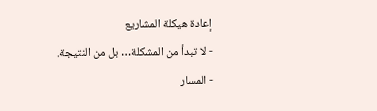إعادة هيكلة المشاريع
- لا تبدأ من المشكلة… بل من النتيجة.
- المسار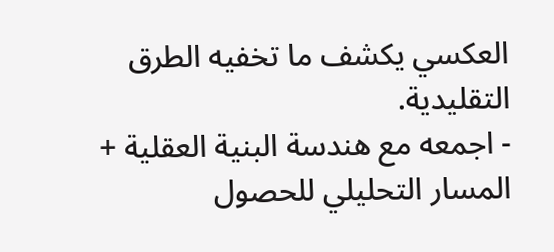العكسي يكشف ما تخفيه الطرق التقليدية.
- اجمعه مع هندسة البنية العقلية + المسار التحليلي للحصول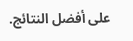على أفضل النتائج.